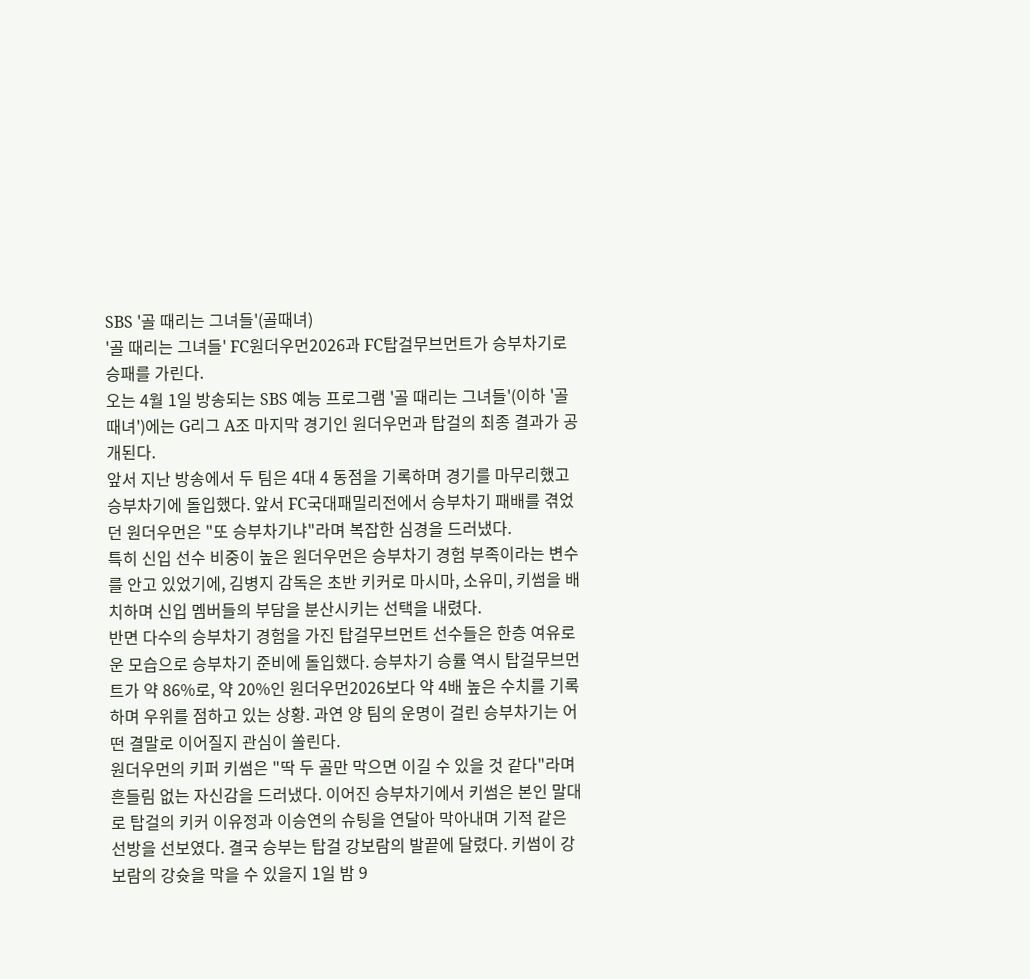SBS '골 때리는 그녀들'(골때녀)
'골 때리는 그녀들' FC원더우먼2026과 FC탑걸무브먼트가 승부차기로 승패를 가린다.
오는 4월 1일 방송되는 SBS 예능 프로그램 '골 때리는 그녀들'(이하 '골때녀')에는 G리그 A조 마지막 경기인 원더우먼과 탑걸의 최종 결과가 공개된다.
앞서 지난 방송에서 두 팀은 4대 4 동점을 기록하며 경기를 마무리했고 승부차기에 돌입했다. 앞서 FC국대패밀리전에서 승부차기 패배를 겪었던 원더우먼은 "또 승부차기냐"라며 복잡한 심경을 드러냈다.
특히 신입 선수 비중이 높은 원더우먼은 승부차기 경험 부족이라는 변수를 안고 있었기에, 김병지 감독은 초반 키커로 마시마, 소유미, 키썸을 배치하며 신입 멤버들의 부담을 분산시키는 선택을 내렸다.
반면 다수의 승부차기 경험을 가진 탑걸무브먼트 선수들은 한층 여유로운 모습으로 승부차기 준비에 돌입했다. 승부차기 승률 역시 탑걸무브먼트가 약 86%로, 약 20%인 원더우먼2026보다 약 4배 높은 수치를 기록하며 우위를 점하고 있는 상황. 과연 양 팀의 운명이 걸린 승부차기는 어떤 결말로 이어질지 관심이 쏠린다.
원더우먼의 키퍼 키썸은 "딱 두 골만 막으면 이길 수 있을 것 같다"라며 흔들림 없는 자신감을 드러냈다. 이어진 승부차기에서 키썸은 본인 말대로 탑걸의 키커 이유정과 이승연의 슈팅을 연달아 막아내며 기적 같은 선방을 선보였다. 결국 승부는 탑걸 강보람의 발끝에 달렸다. 키썸이 강보람의 강슛을 막을 수 있을지 1일 밤 9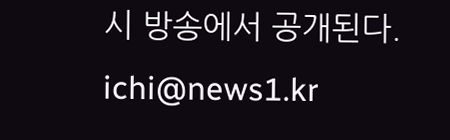시 방송에서 공개된다.
ichi@news1.kr